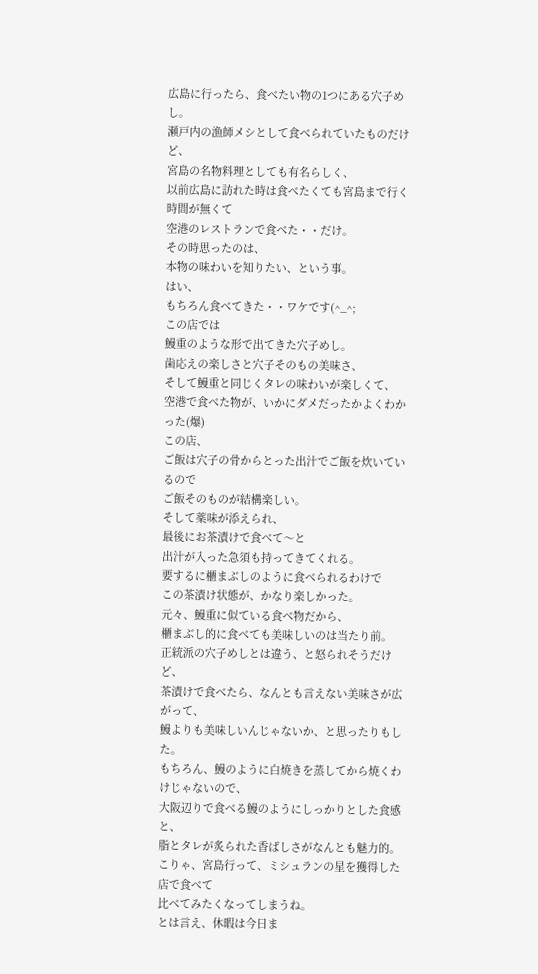広島に行ったら、食べたい物の1つにある穴子めし。
瀬戸内の漁師メシとして食べられていたものだけど、
宮島の名物料理としても有名らしく、
以前広島に訪れた時は食べたくても宮島まで行く時間が無くて
空港のレストランで食べた・・だけ。
その時思ったのは、
本物の味わいを知りたい、という事。
はい、
もちろん食べてきた・・ワケです(^_^;
この店では
鰻重のような形で出てきた穴子めし。
歯応えの楽しさと穴子そのもの美味さ、
そして鰻重と同じくタレの味わいが楽しくて、
空港で食べた物が、いかにダメだったかよくわかった(爆)
この店、
ご飯は穴子の骨からとった出汁でご飯を炊いているので
ご飯そのものが結構楽しい。
そして薬味が添えられ、
最後にお茶漬けで食べて〜と
出汁が入った急須も持ってきてくれる。
要するに櫃まぶしのように食べられるわけで
この茶漬け状態が、かなり楽しかった。
元々、鰻重に似ている食べ物だから、
櫃まぶし的に食べても美味しいのは当たり前。
正統派の穴子めしとは違う、と怒られそうだけど、
茶漬けで食べたら、なんとも言えない美味さが広がって、
鰻よりも美味しいんじゃないか、と思ったりもした。
もちろん、鰻のように白焼きを蒸してから焼くわけじゃないので、
大阪辺りで食べる鰻のようにしっかりとした食感と、
脂とタレが炙られた香ばしさがなんとも魅力的。
こりゃ、宮島行って、ミシュランの星を獲得した店で食べて
比べてみたくなってしまうね。
とは言え、休暇は今日ま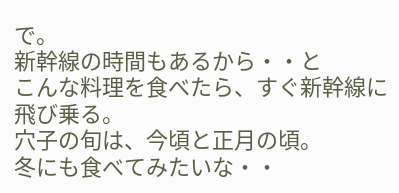で。
新幹線の時間もあるから・・と
こんな料理を食べたら、すぐ新幹線に飛び乗る。
穴子の旬は、今頃と正月の頃。
冬にも食べてみたいな・・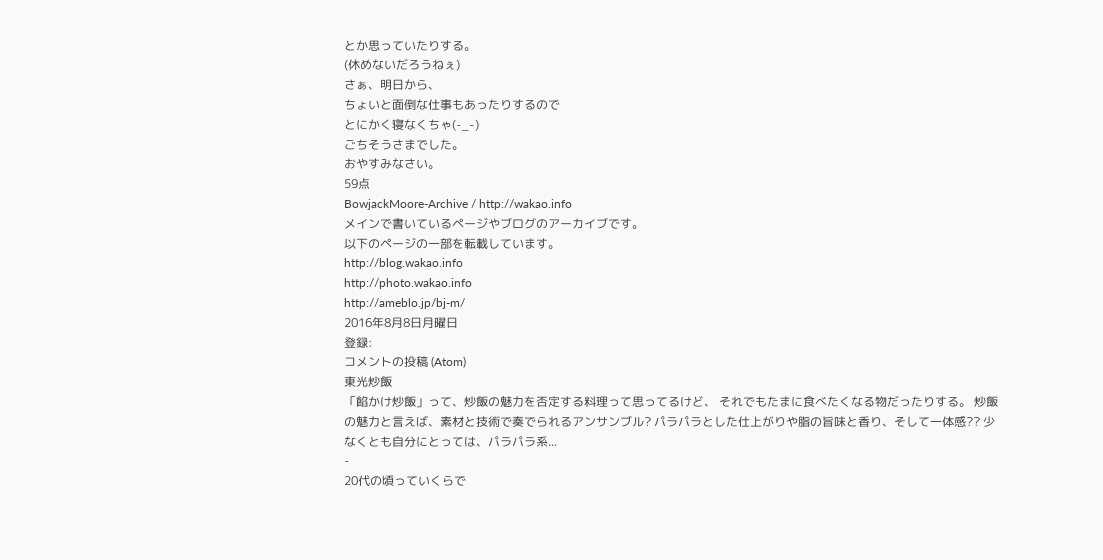とか思っていたりする。
(休めないだろうねぇ)
さぁ、明日から、
ちょいと面倒な仕事もあったりするので
とにかく寝なくちゃ(-_-)
ごちそうさまでした。
おやすみなさい。
59点
BowjackMoore-Archive / http://wakao.info
メインで書いているページやブログのアーカイブです。
以下のページの一部を転載しています。
http://blog.wakao.info
http://photo.wakao.info
http://ameblo.jp/bj-m/
2016年8月8日月曜日
登録:
コメントの投稿 (Atom)
東光炒飯
「餡かけ炒飯」って、炒飯の魅力を否定する料理って思ってるけど、 それでもたまに食べたくなる物だったりする。 炒飯の魅力と言えば、素材と技術で奏でられるアンサンブル? パラパラとした仕上がりや脂の旨味と香り、そして一体感?? 少なくとも自分にとっては、パラパラ系...
-
20代の頃っていくらで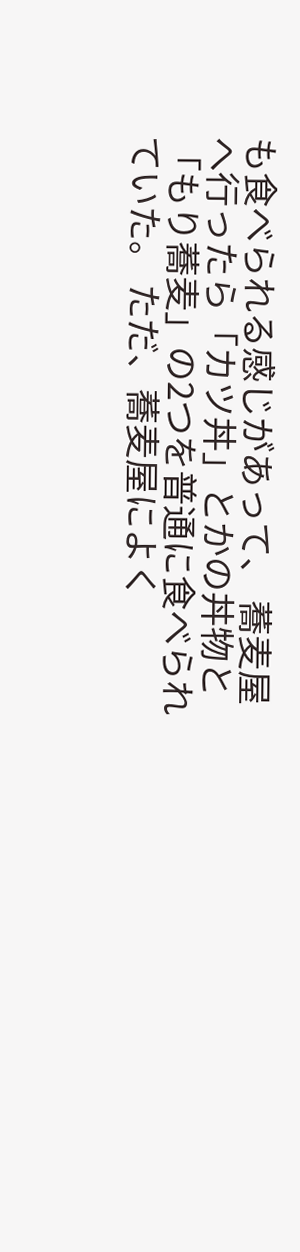も食べられる感じがあって、 蕎麦屋へ行ったら「カツ丼」とかの丼物と「もり蕎麦」の2つを普通に食べられていた。 ただ、蕎麦屋によく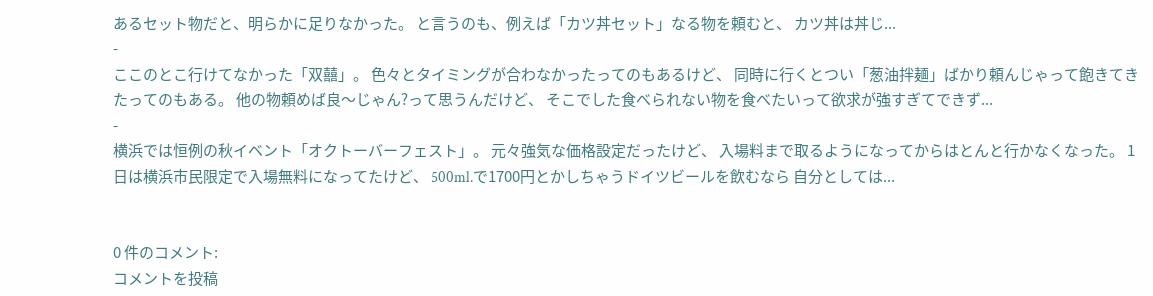あるセット物だと、明らかに足りなかった。 と言うのも、例えば「カツ丼セット」なる物を頼むと、 カツ丼は丼じ...
-
ここのとこ行けてなかった「双囍」。 色々とタイミングが合わなかったってのもあるけど、 同時に行くとつい「葱油拌麺」ばかり頼んじゃって飽きてきたってのもある。 他の物頼めば良〜じゃん?って思うんだけど、 そこでした食べられない物を食べたいって欲求が強すぎてできず...
-
横浜では恒例の秋イベント「オクトーバーフェスト」。 元々強気な価格設定だったけど、 入場料まで取るようになってからはとんと行かなくなった。 1日は横浜市民限定で入場無料になってたけど、 500ml.で1700円とかしちゃうドイツビールを飲むなら 自分としては...


0 件のコメント:
コメントを投稿